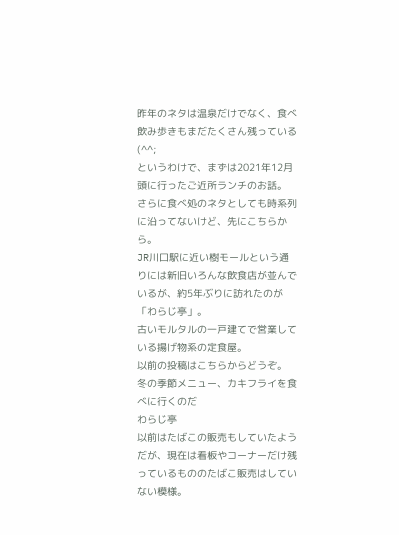昨年のネタは温泉だけでなく、食べ飲み歩きもまだたくさん残っている(^^;
というわけで、まずは2021年12月頭に行ったご近所ランチのお話。
さらに食べ処のネタとしても時系列に沿ってないけど、先にこちらから。
JR川口駅に近い樹モールという通りには新旧いろんな飲食店が並んでいるが、約5年ぶりに訪れたのが「わらじ亭」。
古いモルタルの一戸建てで営業している揚げ物系の定食屋。
以前の投稿はこちらからどうぞ。
冬の季節メニュー、カキフライを食べに行くのだ
わらじ亭
以前はたばこの販売もしていたようだが、現在は看板やコーナーだけ残っているもののたばこ販売はしていない模様。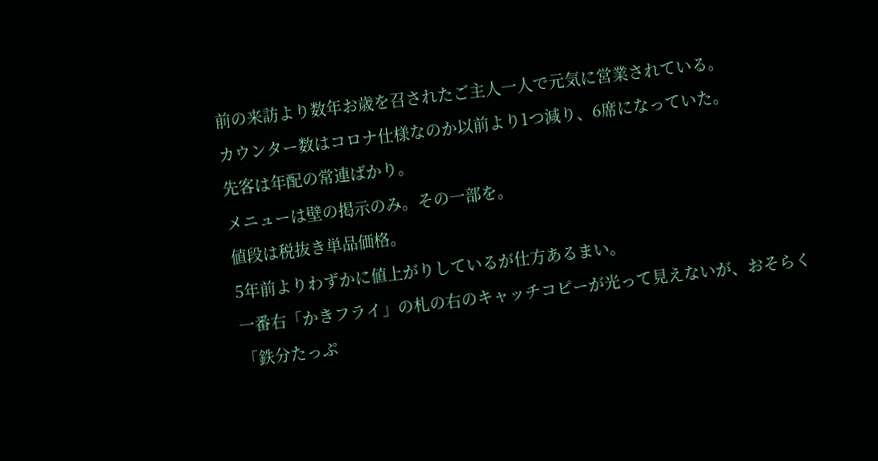前の来訪より数年お歳を召されたご主人一人で元気に営業されている。
カウンター数はコロナ仕様なのか以前より1つ減り、6席になっていた。
先客は年配の常連ばかり。
メニューは壁の掲示のみ。その一部を。
値段は税抜き単品価格。
5年前よりわずかに値上がりしているが仕方あるまい。
一番右「かきフライ」の札の右のキャッチコピーが光って見えないが、おそらく「鉄分たっぷ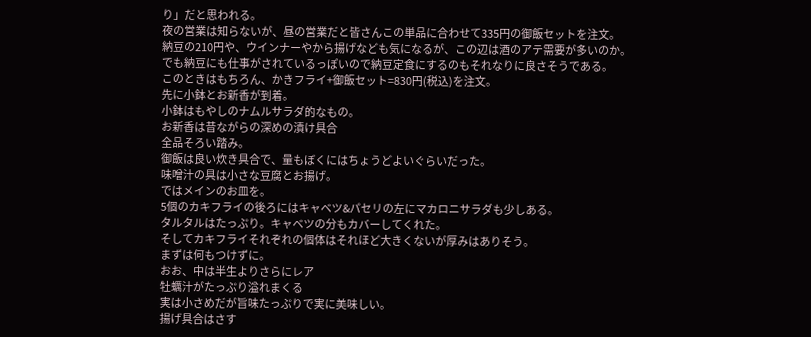り」だと思われる。
夜の営業は知らないが、昼の営業だと皆さんこの単品に合わせて335円の御飯セットを注文。
納豆の210円や、ウインナーやから揚げなども気になるが、この辺は酒のアテ需要が多いのか。
でも納豆にも仕事がされているっぽいので納豆定食にするのもそれなりに良さそうである。
このときはもちろん、かきフライ+御飯セット=830円(税込)を注文。
先に小鉢とお新香が到着。
小鉢はもやしのナムルサラダ的なもの。
お新香は昔ながらの深めの漬け具合
全品そろい踏み。
御飯は良い炊き具合で、量もぼくにはちょうどよいぐらいだった。
味噌汁の具は小さな豆腐とお揚げ。
ではメインのお皿を。
5個のカキフライの後ろにはキャベツ&パセリの左にマカロニサラダも少しある。
タルタルはたっぷり。キャベツの分もカバーしてくれた。
そしてカキフライそれぞれの個体はそれほど大きくないが厚みはありそう。
まずは何もつけずに。
おお、中は半生よりさらにレア
牡蠣汁がたっぷり溢れまくる
実は小さめだが旨味たっぷりで実に美味しい。
揚げ具合はさす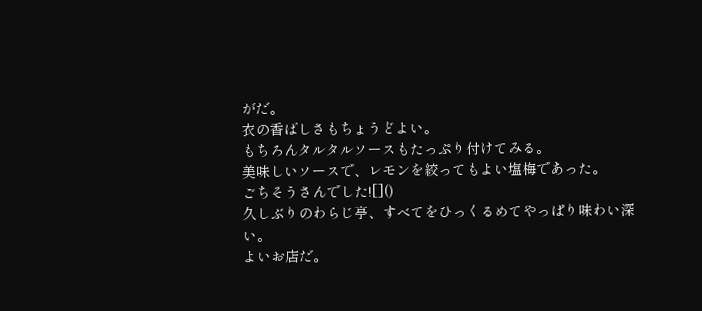がだ。
衣の香ばしさもちょうどよい。
もちろんタルタルソースもたっぷり付けてみる。
美味しいソースで、レモンを絞ってもよい塩梅であった。
ごちそうさんでした![]()
久しぶりのわらじ亭、すべてをひっくるめてやっぱり味わい深い。
よいお店だ。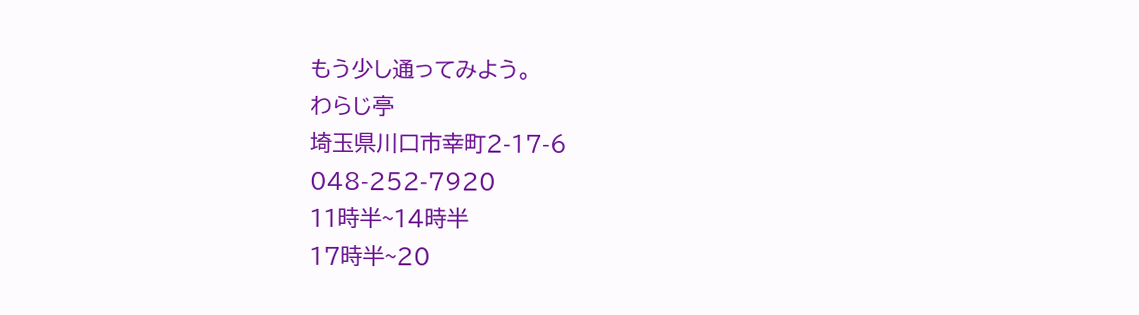もう少し通ってみよう。
わらじ亭
埼玉県川口市幸町2-17-6
048-252-7920
11時半~14時半
17時半~20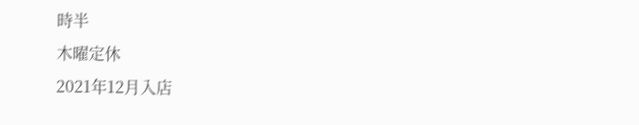時半
木曜定休
2021年12月入店